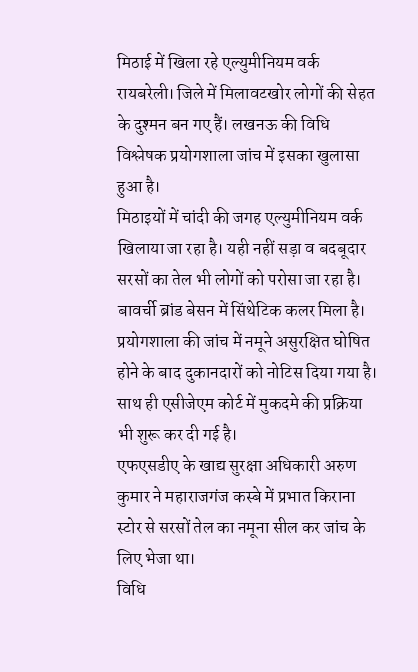मिठाई में खिला रहे एल्युमीनियम वर्क
रायबरेली। जिले में मिलावटखोर लोगों की सेहत के दुश्मन बन गए हैं। लखनऊ की विधि विश्लेषक प्रयोगशाला जांच में इसका खुलासा हुआ है।
मिठाइयों में चांदी की जगह एल्युमीनियम वर्क खिलाया जा रहा है। यही नहीं सड़ा व बदबूदार सरसों का तेल भी लोगों को परोसा जा रहा है।
बावर्ची ब्रांड बेसन में सिंथेटिक कलर मिला है। प्रयोगशाला की जांच में नमूने असुरक्षित घोषित होने के बाद दुकानदारों को नोटिस दिया गया है। साथ ही एसीजेएम कोर्ट में मुकदमे की प्रक्रिया भी शुरू कर दी गई है।
एफएसडीए के खाद्य सुरक्षा अधिकारी अरुण कुमार ने महाराजगंज कस्बे में प्रभात किराना स्टोर से सरसों तेल का नमूना सील कर जांच के लिए भेजा था।
विधि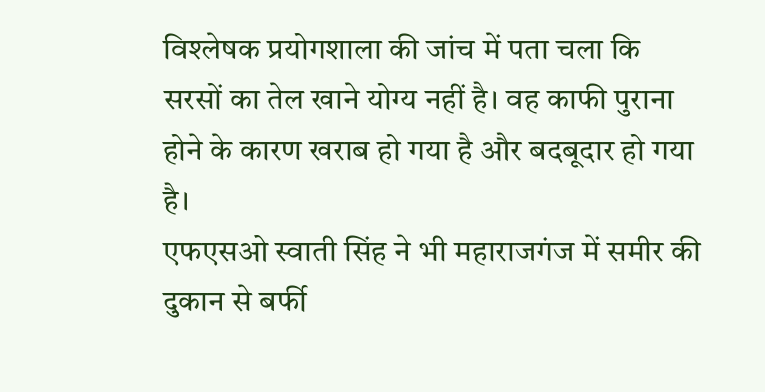विश्लेषक प्रयोगशाला की जांच में पता चला कि सरसों का तेल खाने योग्य नहीं है। वह काफी पुराना होने के कारण खराब हो गया है और बदबूदार हो गया है।
एफएसओ स्वाती सिंह ने भी महाराजगंज में समीर की दुकान से बर्फी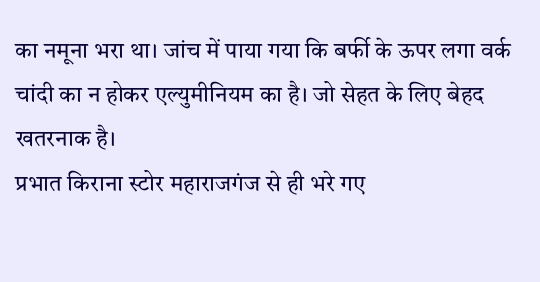का नमूना भरा था। जांच में पाया गया कि बर्फी के ऊपर लगा वर्क चांदी का न होकर एल्युमीनियम का है। जो सेहत के लिए बेहद खतरनाक है।
प्रभात किराना स्टोर महाराजगंज से ही भरे गए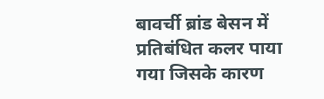बावर्ची ब्रांड बेसन में प्रतिबंधित कलर पाया गया जिसके कारण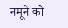नमूने को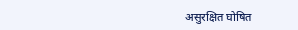असुरक्षित घोषित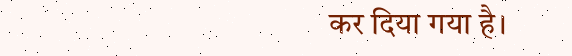कर दिया गया है।